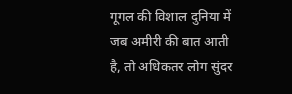गूगल की विशाल दुनिया में जब अमीरी की बात आती है, तो अधिकतर लोग सुंदर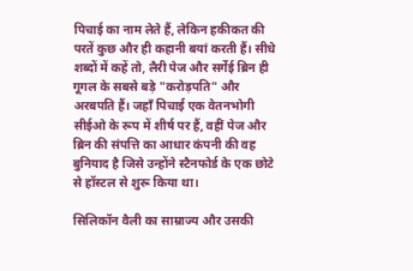पिचाई का नाम लेते हैं, लेकिन हकीकत की परतें कुछ और ही कहानी बयां करती हैं। सीधे शब्दों में कहें तो, लैरी पेज और सर्गेई ब्रिन ही गूगल के सबसे बड़े "करोड़पति" और अरबपति हैं। जहाँ पिचाई एक वेतनभोगी सीईओ के रूप में शीर्ष पर हैं, वहीं पेज और ब्रिन की संपत्ति का आधार कंपनी की वह बुनियाद है जिसे उन्होंने स्टैनफोर्ड के एक छोटे से हॉस्टल से शुरू किया था।

सिलिकॉन वैली का साम्राज्य और उसकी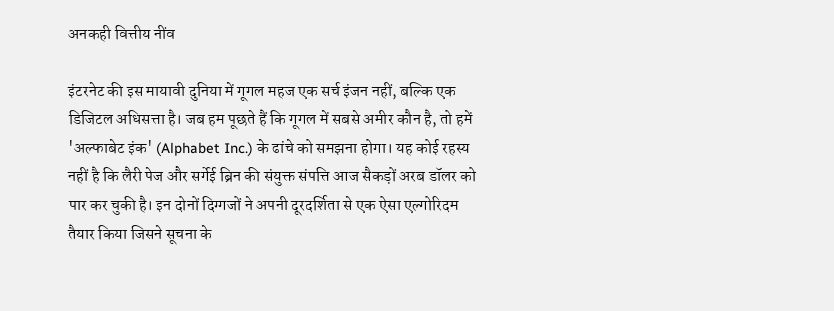अनकही वित्तीय नींव

इंटरनेट की इस मायावी दुनिया में गूगल महज एक सर्च इंजन नहीं, बल्कि एक डिजिटल अधिसत्ता है। जब हम पूछते हैं कि गूगल में सबसे अमीर कौन है, तो हमें 'अल्फाबेट इंक' (Alphabet Inc.) के ढांचे को समझना होगा। यह कोई रहस्य नहीं है कि लैरी पेज और सर्गेई ब्रिन की संयुक्त संपत्ति आज सैकड़ों अरब डॉलर को पार कर चुकी है। इन दोनों दिग्गजों ने अपनी दूरदर्शिता से एक ऐसा एल्गोरिदम तैयार किया जिसने सूचना के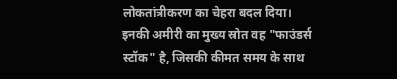लोकतांत्रीकरण का चेहरा बदल दिया। इनकी अमीरी का मुख्य स्रोत वह "फाउंडर्स स्टॉक" है, जिसकी कीमत समय के साथ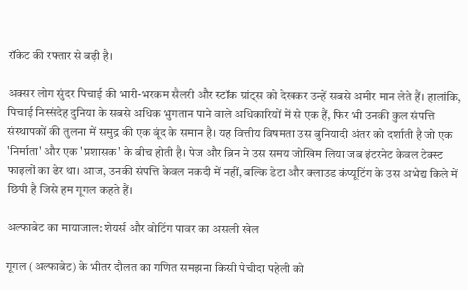रॉकेट की रफ्तार से बढ़ी है।

अक्सर लोग सुंदर पिचाई की भारी-भरकम सैलरी और स्टॉक ग्रांट्स को देखकर उन्हें सबसे अमीर मान लेते हैं। हालांकि, पिचाई निस्संदेह दुनिया के सबसे अधिक भुगतान पाने वाले अधिकारियों में से एक हैं, फिर भी उनकी कुल संपत्ति संस्थापकों की तुलना में समुद्र की एक बूंद के समान है। यह वित्तीय विषमता उस बुनियादी अंतर को दर्शाती है जो एक 'निर्माता' और एक 'प्रशासक' के बीच होती है। पेज और ब्रिन ने उस समय जोखिम लिया जब इंटरनेट केवल टेक्स्ट फाइलों का ढेर था। आज, उनकी संपत्ति केवल नकदी में नहीं, बल्कि डेटा और क्लाउड कंप्यूटिंग के उस अभेद्य किले में छिपी है जिसे हम गूगल कहते हैं।

अल्फाबेट का मायाजाल: शेयर्स और वोटिंग पावर का असली खेल

गूगल (अल्फाबेट) के भीतर दौलत का गणित समझना किसी पेचीदा पहेली को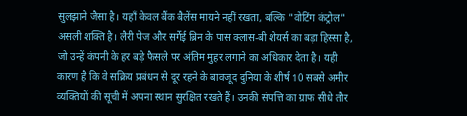सुलझाने जैसा है। यहाँ केवल बैंक बैलेंस मायने नहीं रखता, बल्कि "वोटिंग कंट्रोल" असली शक्ति है। लैरी पेज और सर्गेई ब्रिन के पास क्लास-बी शेयर्स का बड़ा हिस्सा है, जो उन्हें कंपनी के हर बड़े फैसले पर अंतिम मुहर लगाने का अधिकार देता है। यही कारण है कि वे सक्रिय प्रबंधन से दूर रहने के बावजूद दुनिया के शीर्ष 10 सबसे अमीर व्यक्तियों की सूची में अपना स्थान सुरक्षित रखते हैं। उनकी संपत्ति का ग्राफ सीधे तौर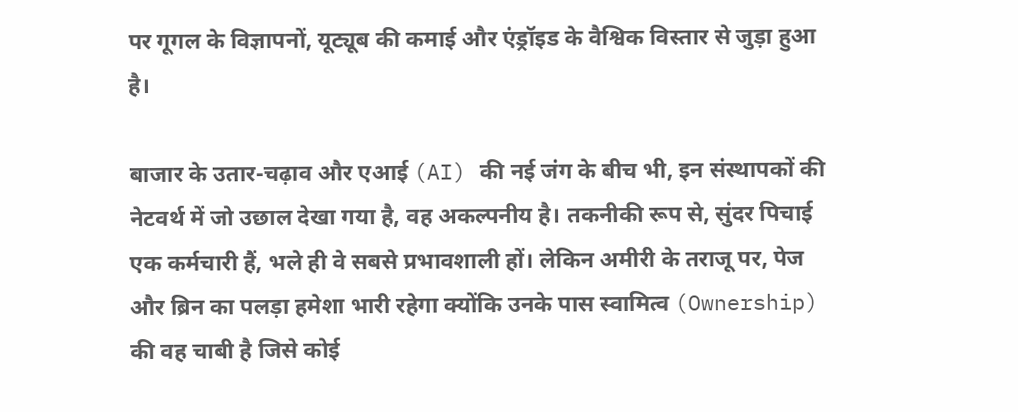पर गूगल के विज्ञापनों, यूट्यूब की कमाई और एंड्रॉइड के वैश्विक विस्तार से जुड़ा हुआ है।

बाजार के उतार-चढ़ाव और एआई (AI) की नई जंग के बीच भी, इन संस्थापकों की नेटवर्थ में जो उछाल देखा गया है, वह अकल्पनीय है। तकनीकी रूप से, सुंदर पिचाई एक कर्मचारी हैं, भले ही वे सबसे प्रभावशाली हों। लेकिन अमीरी के तराजू पर, पेज और ब्रिन का पलड़ा हमेशा भारी रहेगा क्योंकि उनके पास स्वामित्व (Ownership) की वह चाबी है जिसे कोई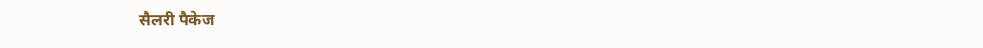सैलरी पैकेज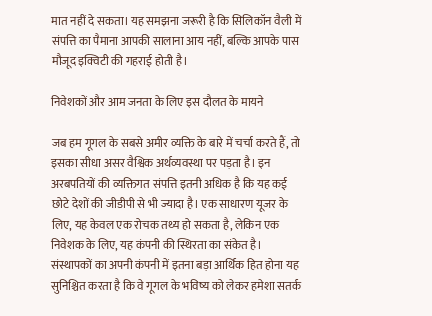मात नहीं दे सकता। यह समझना जरूरी है कि सिलिकॉन वैली में संपत्ति का पैमाना आपकी सालाना आय नहीं, बल्कि आपके पास मौजूद इक्विटी की गहराई होती है।

निवेशकों और आम जनता के लिए इस दौलत के मायने

जब हम गूगल के सबसे अमीर व्यक्ति के बारे में चर्चा करते हैं, तो इसका सीधा असर वैश्विक अर्थव्यवस्था पर पड़ता है। इन अरबपतियों की व्यक्तिगत संपत्ति इतनी अधिक है कि यह कई छोटे देशों की जीडीपी से भी ज्यादा है। एक साधारण यूजर के लिए, यह केवल एक रोचक तथ्य हो सकता है, लेकिन एक निवेशक के लिए, यह कंपनी की स्थिरता का संकेत है। संस्थापकों का अपनी कंपनी में इतना बड़ा आर्थिक हित होना यह सुनिश्चित करता है कि वे गूगल के भविष्य को लेकर हमेशा सतर्क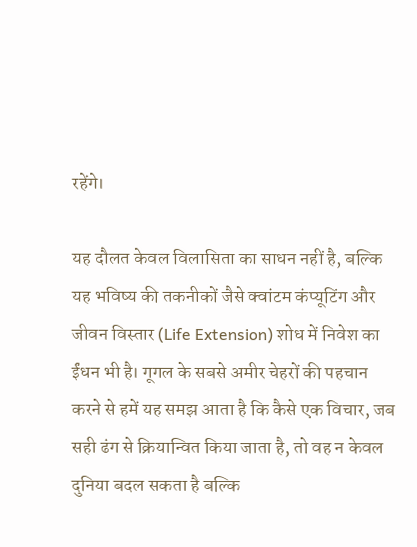रहेंगे।

यह दौलत केवल विलासिता का साधन नहीं है, बल्कि यह भविष्य की तकनीकों जैसे क्वांटम कंप्यूटिंग और जीवन विस्तार (Life Extension) शोध में निवेश का ईंधन भी है। गूगल के सबसे अमीर चेहरों की पहचान करने से हमें यह समझ आता है कि कैसे एक विचार, जब सही ढंग से क्रियान्वित किया जाता है, तो वह न केवल दुनिया बदल सकता है बल्कि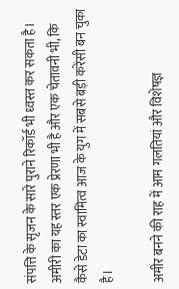संपत्ति के सृजन के सारे पुराने रिकॉर्ड भी ध्वस्त कर सकता है। अमीरी का यह स्तर एक प्रेरणा भी है और एक चेतावनी भी, कि कैसे डेटा का स्वामित्व आज के युग में सबसे बड़ी करेंसी बन चुका है।

अमीर बनने की राह में आम गलतियां और विशेषज्ञ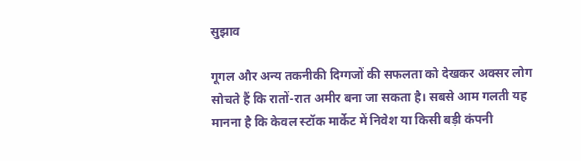सुझाव

गूगल और अन्य तकनीकी दिग्गजों की सफलता को देखकर अक्सर लोग सोचते हैं कि रातों-रात अमीर बना जा सकता है। सबसे आम गलती यह मानना है कि केवल स्टॉक मार्केट में निवेश या किसी बड़ी कंपनी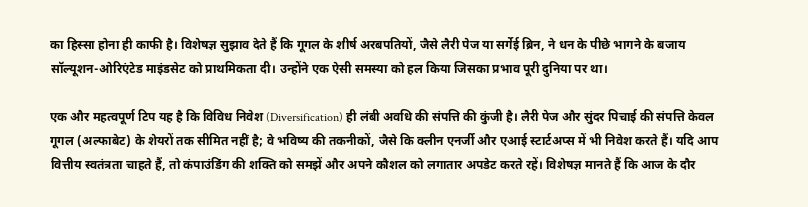का हिस्सा होना ही काफी है। विशेषज्ञ सुझाव देते हैं कि गूगल के शीर्ष अरबपतियों, जैसे लैरी पेज या सर्गेई ब्रिन, ने धन के पीछे भागने के बजाय सॉल्यूशन-ओरिएंटेड माइंडसेट को प्राथमिकता दी। उन्होंने एक ऐसी समस्या को हल किया जिसका प्रभाव पूरी दुनिया पर था।

एक और महत्वपूर्ण टिप यह है कि विविध निवेश (Diversification) ही लंबी अवधि की संपत्ति की कुंजी है। लैरी पेज और सुंदर पिचाई की संपत्ति केवल गूगल (अल्फाबेट) के शेयरों तक सीमित नहीं है; वे भविष्य की तकनीकों, जैसे कि क्लीन एनर्जी और एआई स्टार्टअप्स में भी निवेश करते हैं। यदि आप वित्तीय स्वतंत्रता चाहते हैं, तो कंपाउंडिंग की शक्ति को समझें और अपने कौशल को लगातार अपडेट करते रहें। विशेषज्ञ मानते हैं कि आज के दौर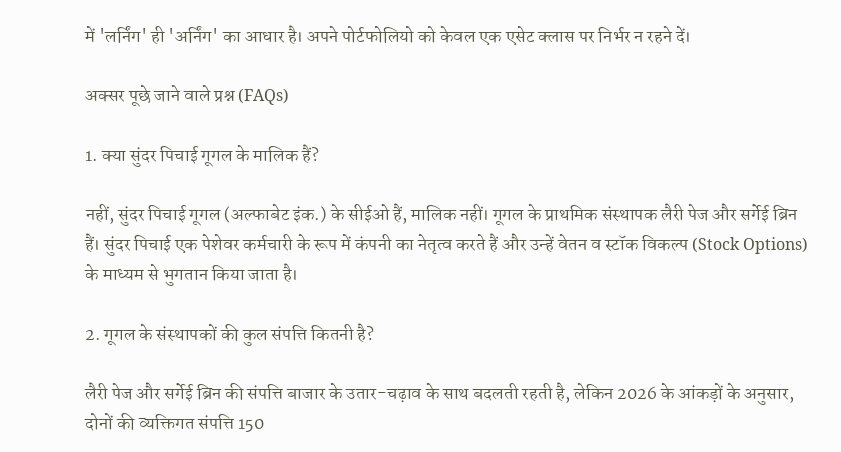में 'लर्निंग' ही 'अर्निंग' का आधार है। अपने पोर्टफोलियो को केवल एक एसेट क्लास पर निर्भर न रहने दें।

अक्सर पूछे जाने वाले प्रश्न (FAQs)

1. क्या सुंदर पिचाई गूगल के मालिक हैं?

नहीं, सुंदर पिचाई गूगल (अल्फाबेट इंक.) के सीईओ हैं, मालिक नहीं। गूगल के प्राथमिक संस्थापक लैरी पेज और सर्गेई ब्रिन हैं। सुंदर पिचाई एक पेशेवर कर्मचारी के रूप में कंपनी का नेतृत्व करते हैं और उन्हें वेतन व स्टॉक विकल्प (Stock Options) के माध्यम से भुगतान किया जाता है।

2. गूगल के संस्थापकों की कुल संपत्ति कितनी है?

लैरी पेज और सर्गेई ब्रिन की संपत्ति बाजार के उतार-चढ़ाव के साथ बदलती रहती है, लेकिन 2026 के आंकड़ों के अनुसार, दोनों की व्यक्तिगत संपत्ति 150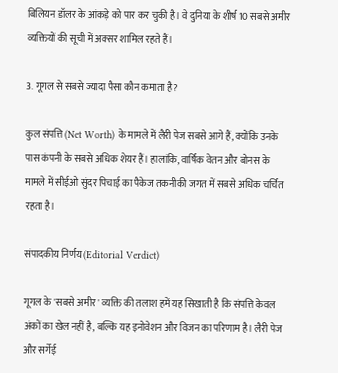बिलियन डॉलर के आंकड़े को पार कर चुकी है। वे दुनिया के शीर्ष 10 सबसे अमीर व्यक्तियों की सूची में अक्सर शामिल रहते हैं।

3. गूगल से सबसे ज्यादा पैसा कौन कमाता है?

कुल संपत्ति (Net Worth) के मामले में लैरी पेज सबसे आगे हैं, क्योंकि उनके पास कंपनी के सबसे अधिक शेयर हैं। हालांकि, वार्षिक वेतन और बोनस के मामले में सीईओ सुंदर पिचाई का पैकेज तकनीकी जगत में सबसे अधिक चर्चित रहता है।

संपादकीय निर्णय (Editorial Verdict)

गूगल के 'सबसे अमीर' व्यक्ति की तलाश हमें यह सिखाती है कि संपत्ति केवल अंकों का खेल नहीं है, बल्कि यह इनोवेशन और विजन का परिणाम है। लैरी पेज और सर्गेई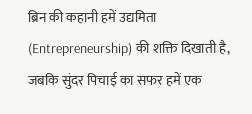ब्रिन की कहानी हमें उद्यमिता (Entrepreneurship) की शक्ति दिखाती है, जबकि सुंदर पिचाई का सफर हमें एक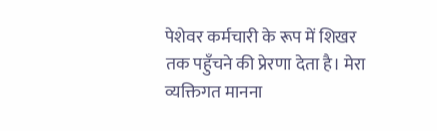पेशेवर कर्मचारी के रूप में शिखर तक पहुँचने की प्रेरणा देता है। मेरा व्यक्तिगत मानना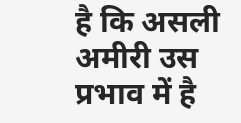है कि असली अमीरी उस प्रभाव में है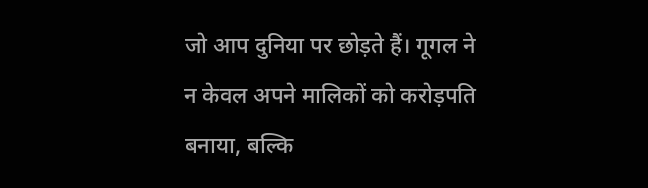जो आप दुनिया पर छोड़ते हैं। गूगल ने न केवल अपने मालिकों को करोड़पति बनाया, बल्कि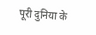पूरी दुनिया के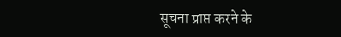सूचना प्राप्त करने के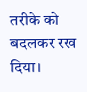तरीके को बदलकर रख दिया।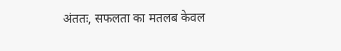अंततः, सफलता का मतलब केवल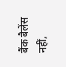बैंक बैलेंस नहीं,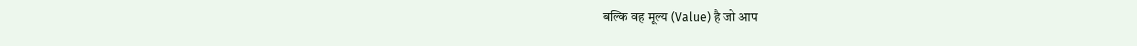बल्कि वह मूल्य (Value) है जो आप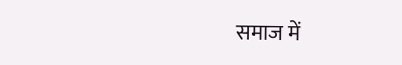समाज में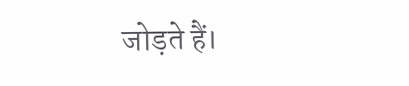जोड़ते हैं।